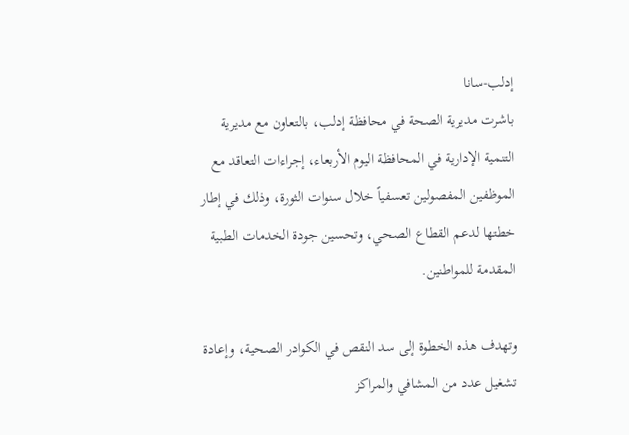إدلب-سانا
باشرت مديرية الصحة في محافظة إدلب، بالتعاون مع مديرية التنمية الإدارية في المحافظة اليوم الأربعاء، إجراءات التعاقد مع الموظفين المفصولين تعسفياً خلال سنوات الثورة، وذلك في إطار خطتها لدعم القطاع الصحي، وتحسين جودة الخدمات الطبية المقدمة للمواطنين.

وتهدف هذه الخطوة إلى سد النقص في الكوادر الصحية، وإعادة تشغيل عدد من المشافي والمراكز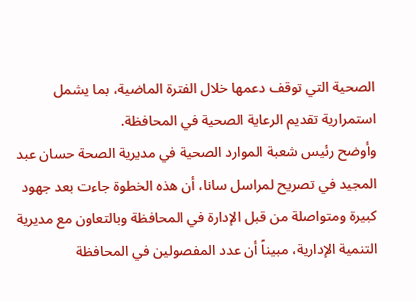الصحية التي توقف دعمها خلال الفترة الماضية، بما يشمل استمرارية تقديم الرعاية الصحية في المحافظة.
وأوضح رئيس شعبة الموارد الصحية في مديرية الصحة حسان عبد المجيد في تصريح لمراسل سانا، أن هذه الخطوة جاءت بعد جهود كبيرة ومتواصلة من قبل الإدارة في المحافظة وبالتعاون مع مديرية التنمية الإدارية، مبيناً أن عدد المفصولين في المحافظة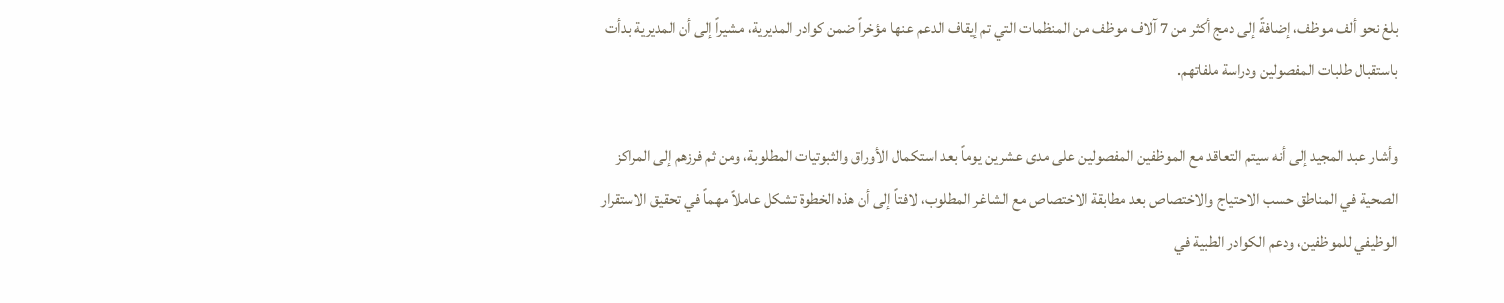بلغ نحو ألف موظف، إضافةً إلى دمج أكثر من 7 آلاف موظف من المنظمات التي تم إيقاف الدعم عنها مؤخراً ضمن كوادر المديرية، مشيراً إلى أن المديرية بدأت باستقبال طلبات المفصولين ودراسة ملفاتهم.

وأشار عبد المجيد إلى أنه سيتم التعاقد مع الموظفين المفصولين على مدى عشرين يوماً بعد استكمال الأوراق والثبوتيات المطلوبة، ومن ثم فرزهم إلى المراكز الصحية في المناطق حسب الاحتياج والاختصاص بعد مطابقة الاختصاص مع الشاغر المطلوب، لافتاً إلى أن هذه الخطوة تشكل عاملاً مهماً في تحقيق الاستقرار الوظيفي للموظفين، ودعم الكوادر الطبية في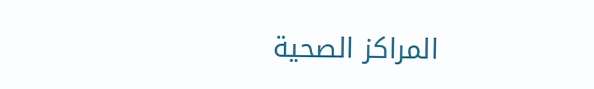المراكز الصحية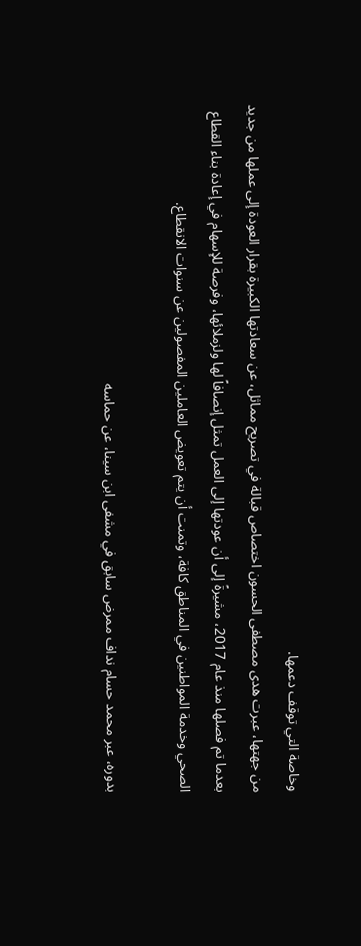وخاصة التي توقف دعمها.
من جهتها، عبرت هدى مصطفى الحسون اختصاص قبالة في تصريح مماثل، عن سعادتها الكبيرة بقرار العودة إلى عملها من جديد بعدما تم فصلها منذ عام 2017، مشيرةً إلى أن عودتها إلى العمل تمثل إنصافاً لها ولزملائها، وفرصة للإسهام في إعادة بناء القطاع الصحي وخدمة المواطنين في المناطق كافة، وتمنت أن يتم تعويض العاملين المفصولين عن سنوات الانقطاع.

بدوره، عبر محمد حسام نداف ممرض سابق في مشفى ابن سينا، عن حماسه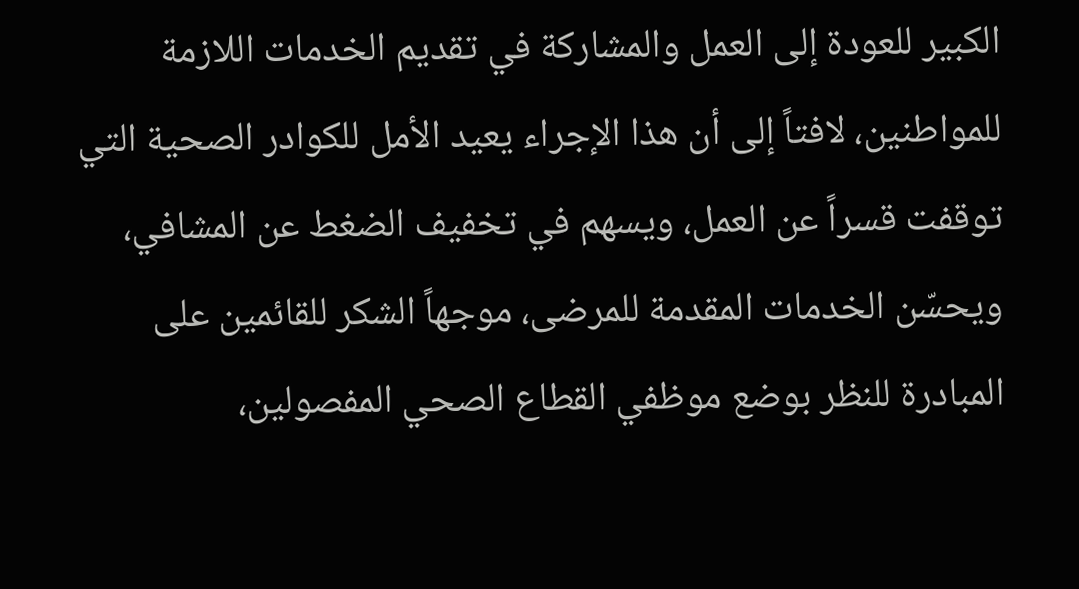الكبير للعودة إلى العمل والمشاركة في تقديم الخدمات اللازمة للمواطنين، لافتاً إلى أن هذا الإجراء يعيد الأمل للكوادر الصحية التي توقفت قسراً عن العمل، ويسهم في تخفيف الضغط عن المشافي، ويحسّن الخدمات المقدمة للمرضى، موجهاً الشكر للقائمين على المبادرة للنظر بوضع موظفي القطاع الصحي المفصولين،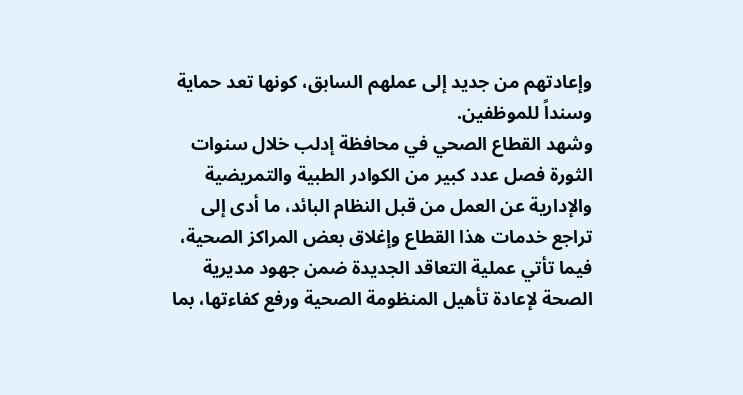وإعادتهم من جديد إلى عملهم السابق، كونها تعد حماية وسنداً للموظفين.
وشهد القطاع الصحي في محافظة إدلب خلال سنوات الثورة فصل عدد كبير من الكوادر الطبية والتمريضية والإدارية عن العمل من قبل النظام البائد، ما أدى إلى تراجع خدمات هذا القطاع وإغلاق بعض المراكز الصحية، فيما تأتي عملية التعاقد الجديدة ضمن جهود مديرية الصحة لإعادة تأهيل المنظومة الصحية ورفع كفاءتها، بما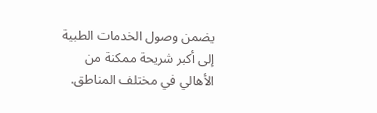يضمن وصول الخدمات الطبية إلى أكبر شريحة ممكنة من الأهالي في مختلف المناطق.